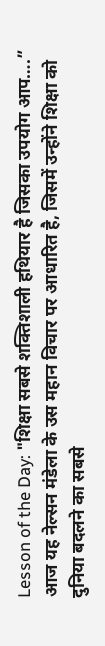Lesson of the Day: "शिक्षा सबसे शक्तिशाली हथियार है जिसका उपयोग आप….”
आज यह नेल्सन मंडेला के उस महान विचार पर आधारित है, जिसमें उन्होंने शिक्षा को दुनिया बदलने का सबसे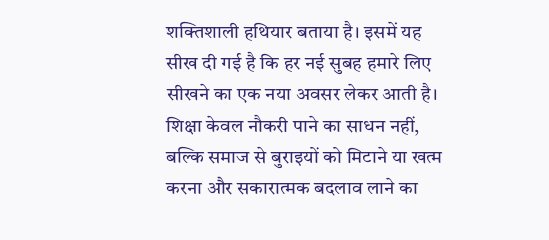शक्तिशाली हथियार बताया है। इसमें यह सीख दी गई है कि हर नई सुबह हमारे लिए सीखने का एक नया अवसर लेकर आती है। शिक्षा केवल नौकरी पाने का साधन नहीं, बल्कि समाज से बुराइयों को मिटाने या खत्म करना और सकारात्मक बदलाव लाने का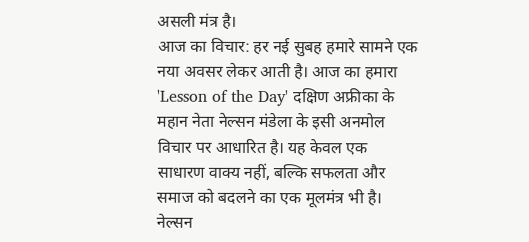असली मंत्र है।
आज का विचार: हर नई सुबह हमारे सामने एक नया अवसर लेकर आती है। आज का हमारा 'Lesson of the Day' दक्षिण अफ्रीका के महान नेता नेल्सन मंडेला के इसी अनमोल विचार पर आधारित है। यह केवल एक साधारण वाक्य नहीं, बल्कि सफलता और समाज को बदलने का एक मूलमंत्र भी है।
नेल्सन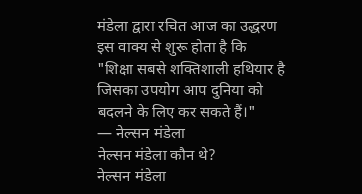मंडेला द्वारा रचित आज का उद्धरण इस वाक्य से शुरू होता है कि
"शिक्षा सबसे शक्तिशाली हथियार है जिसका उपयोग आप दुनिया को बदलने के लिए कर सकते हैं।"
— नेल्सन मंडेला
नेल्सन मंडेला कौन थे?
नेल्सन मंडेला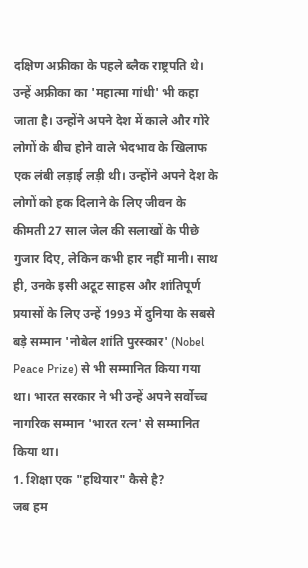दक्षिण अफ्रीका के पहले ब्लैक राष्ट्रपति थे। उन्हें अफ्रीका का 'महात्मा गांधी' भी कहा जाता है। उन्होंने अपने देश में काले और गोरे लोगों के बीच होने वाले भेदभाव के खिलाफ एक लंबी लड़ाई लड़ी थी। उन्होंने अपने देश के लोगों को हक दिलाने के लिए जीवन के कीमती 27 साल जेल की सलाखों के पीछे गुजार दिए, लेकिन कभी हार नहीं मानी। साथ ही, उनके इसी अटूट साहस और शांतिपूर्ण प्रयासों के लिए उन्हें 1993 में दुनिया के सबसे बड़े सम्मान 'नोबेल शांति पुरस्कार' (Nobel Peace Prize) से भी सम्मानित किया गया था। भारत सरकार ने भी उन्हें अपने सर्वोच्च नागरिक सम्मान 'भारत रत्न' से सम्मानित किया था।
1. शिक्षा एक "हथियार" कैसे है?
जब हम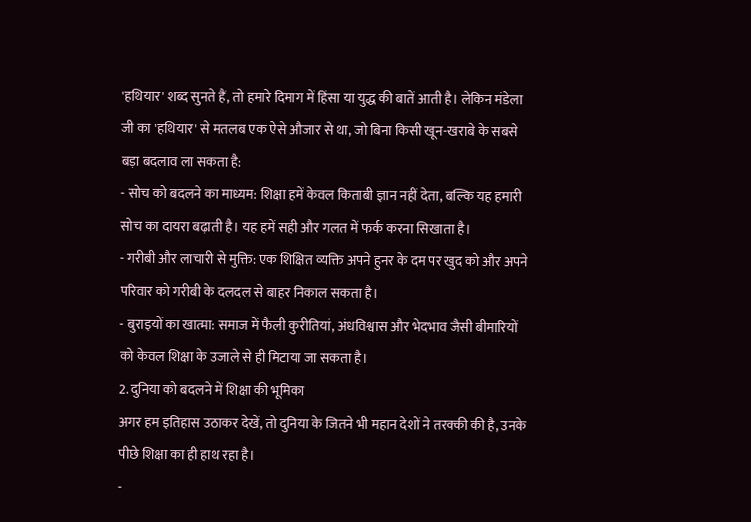'हथियार' शब्द सुनते हैं, तो हमारे दिमाग में हिंसा या युद्ध की बातें आती है। लेकिन मंडेला जी का 'हथियार' से मतलब एक ऐसे औजार से था, जो बिना किसी खून-खराबे के सबसे बड़ा बदलाव ला सकता है:
- सोच को बदलने का माध्यम: शिक्षा हमें केवल किताबी ज्ञान नहीं देता, बल्कि यह हमारी सोच का दायरा बढ़ाती है। यह हमें सही और गलत में फर्क करना सिखाता है।
- गरीबी और लाचारी से मुक्ति: एक शिक्षित व्यक्ति अपने हुनर के दम पर खुद को और अपने परिवार को गरीबी के दलदल से बाहर निकाल सकता है।
- बुराइयों का खात्मा: समाज में फैली कुरीतियां, अंधविश्वास और भेदभाव जैसी बीमारियों को केवल शिक्षा के उजाले से ही मिटाया जा सकता है।
2. दुनिया को बदलने में शिक्षा की भूमिका
अगर हम इतिहास उठाकर देखें, तो दुनिया के जितने भी महान देशों ने तरक्की की है, उनके पीछे शिक्षा का ही हाथ रहा है।
-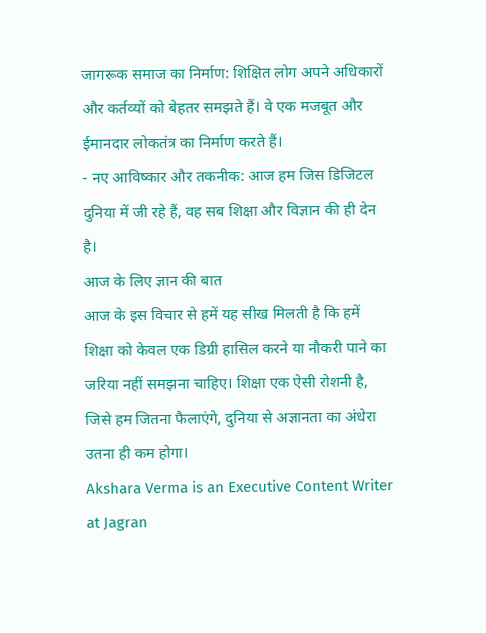जागरूक समाज का निर्माण: शिक्षित लोग अपने अधिकारों और कर्तव्यों को बेहतर समझते हैं। वे एक मजबूत और ईमानदार लोकतंत्र का निर्माण करते हैं।
- नए आविष्कार और तकनीक: आज हम जिस डिजिटल दुनिया में जी रहे हैं, वह सब शिक्षा और विज्ञान की ही देन है।
आज के लिए ज्ञान की बात
आज के इस विचार से हमें यह सीख मिलती है कि हमें शिक्षा को केवल एक डिग्री हासिल करने या नौकरी पाने का जरिया नहीं समझना चाहिए। शिक्षा एक ऐसी रोशनी है, जिसे हम जितना फैलाएंगे, दुनिया से अज्ञानता का अंधेरा उतना ही कम होगा।
Akshara Verma is an Executive Content Writer at Jagran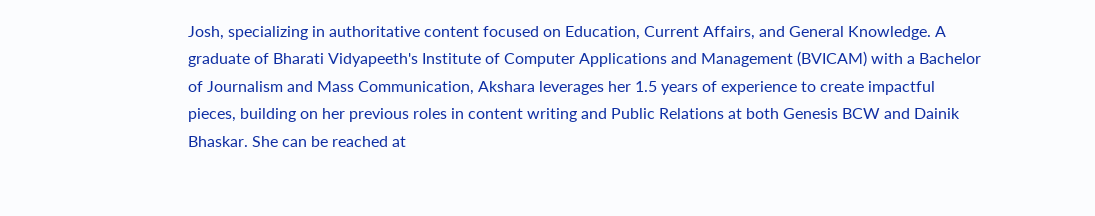Josh, specializing in authoritative content focused on Education, Current Affairs, and General Knowledge. A graduate of Bharati Vidyapeeth's Institute of Computer Applications and Management (BVICAM) with a Bachelor of Journalism and Mass Communication, Akshara leverages her 1.5 years of experience to create impactful pieces, building on her previous roles in content writing and Public Relations at both Genesis BCW and Dainik Bhaskar. She can be reached at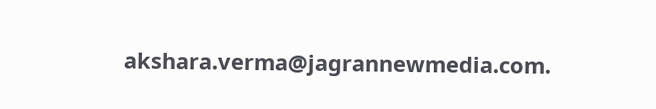akshara.verma@jagrannewmedia.com.